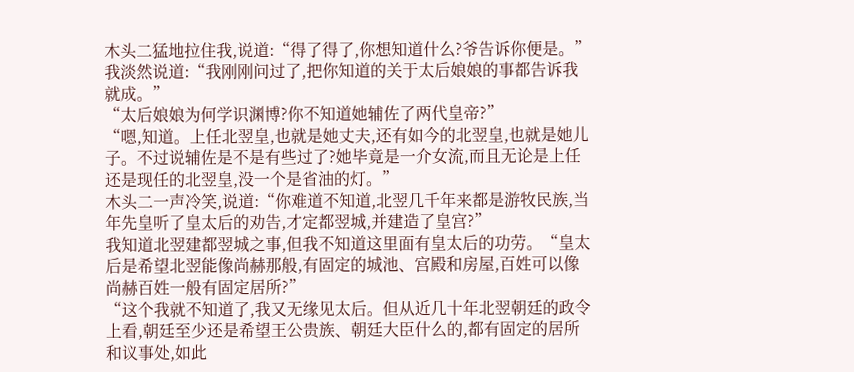木头二猛地拉住我,说道:“得了得了,你想知道什么?爷告诉你便是。”
我淡然说道:“我刚刚问过了,把你知道的关于太后娘娘的事都告诉我就成。”
“太后娘娘为何学识渊博?你不知道她辅佐了两代皇帝?”
“嗯,知道。上任北翌皇,也就是她丈夫,还有如今的北翌皇,也就是她儿子。不过说辅佐是不是有些过了?她毕竟是一介女流,而且无论是上任还是现任的北翌皇,没一个是省油的灯。”
木头二一声冷笑,说道:“你难道不知道,北翌几千年来都是游牧民族,当年先皇听了皇太后的劝告,才定都翌城,并建造了皇宫?”
我知道北翌建都翌城之事,但我不知道这里面有皇太后的功劳。“皇太后是希望北翌能像尚赫那般,有固定的城池、宫殿和房屋,百姓可以像尚赫百姓一般有固定居所?”
“这个我就不知道了,我又无缘见太后。但从近几十年北翌朝廷的政令上看,朝廷至少还是希望王公贵族、朝廷大臣什么的,都有固定的居所和议事处,如此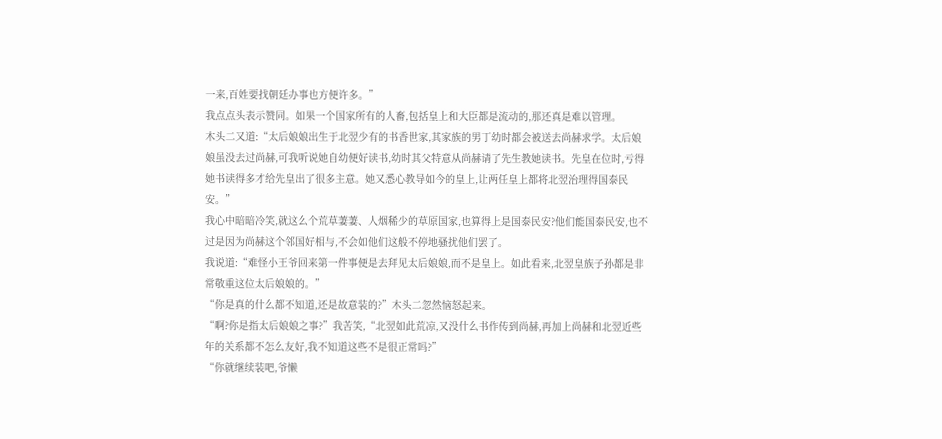一来,百姓要找朝廷办事也方便许多。”
我点点头表示赞同。如果一个国家所有的人畜,包括皇上和大臣都是流动的,那还真是难以管理。
木头二又道:“太后娘娘出生于北翌少有的书香世家,其家族的男丁幼时都会被送去尚赫求学。太后娘娘虽没去过尚赫,可我听说她自幼便好读书,幼时其父特意从尚赫请了先生教她读书。先皇在位时,亏得她书读得多才给先皇出了很多主意。她又悉心教导如今的皇上,让两任皇上都将北翌治理得国泰民安。”
我心中暗暗冷笑,就这么个荒草萋萋、人烟稀少的草原国家,也算得上是国泰民安?他们能国泰民安,也不过是因为尚赫这个邻国好相与,不会如他们这般不停地骚扰他们罢了。
我说道:“难怪小王爷回来第一件事便是去拜见太后娘娘,而不是皇上。如此看来,北翌皇族子孙都是非常敬重这位太后娘娘的。”
“你是真的什么都不知道,还是故意装的?”木头二忽然恼怒起来。
“啊?你是指太后娘娘之事?”我苦笑,“北翌如此荒凉,又没什么书作传到尚赫,再加上尚赫和北翌近些年的关系都不怎么友好,我不知道这些不是很正常吗?”
“你就继续装吧,爷懒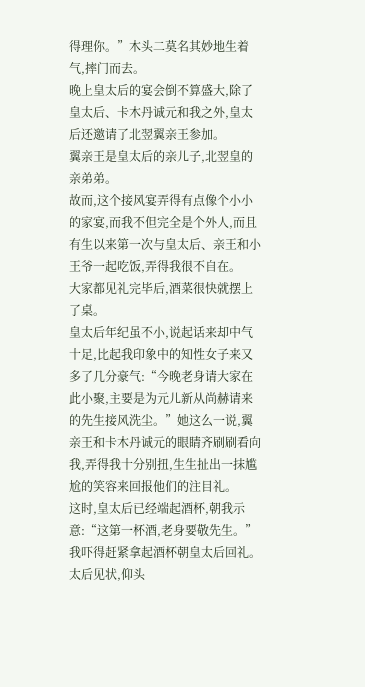得理你。”木头二莫名其妙地生着气,摔门而去。
晚上皇太后的宴会倒不算盛大,除了皇太后、卡木丹诚元和我之外,皇太后还邀请了北翌翼亲王参加。
翼亲王是皇太后的亲儿子,北翌皇的亲弟弟。
故而,这个接风宴弄得有点像个小小的家宴,而我不但完全是个外人,而且有生以来第一次与皇太后、亲王和小王爷一起吃饭,弄得我很不自在。
大家都见礼完毕后,酒菜很快就摆上了桌。
皇太后年纪虽不小,说起话来却中气十足,比起我印象中的知性女子来又多了几分豪气:“今晚老身请大家在此小聚,主要是为元儿新从尚赫请来的先生接风洗尘。”她这么一说,翼亲王和卡木丹诚元的眼睛齐刷刷看向我,弄得我十分别扭,生生扯出一抹尴尬的笑容来回报他们的注目礼。
这时,皇太后已经端起酒杯,朝我示意:“这第一杯酒,老身要敬先生。”
我吓得赶紧拿起酒杯朝皇太后回礼。太后见状,仰头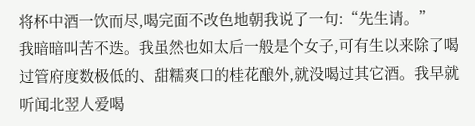将杯中酒一饮而尽,喝完面不改色地朝我说了一句:“先生请。”
我暗暗叫苦不迭。我虽然也如太后一般是个女子,可有生以来除了喝过管府度数极低的、甜糯爽口的桂花酿外,就没喝过其它酒。我早就听闻北翌人爱喝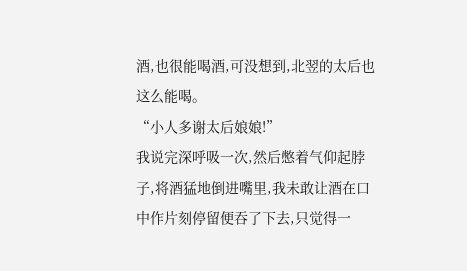酒,也很能喝酒,可没想到,北翌的太后也这么能喝。
“小人多谢太后娘娘!”
我说完深呼吸一次,然后憋着气仰起脖子,将酒猛地倒进嘴里,我未敢让酒在口中作片刻停留便吞了下去,只觉得一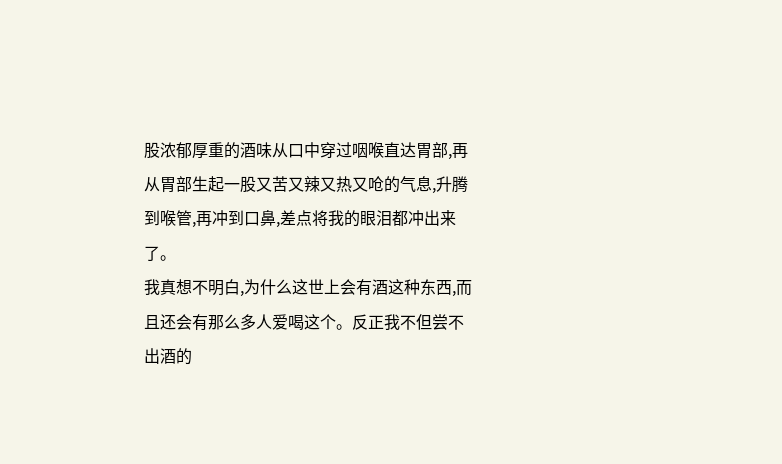股浓郁厚重的酒味从口中穿过咽喉直达胃部,再从胃部生起一股又苦又辣又热又呛的气息,升腾到喉管,再冲到口鼻,差点将我的眼泪都冲出来了。
我真想不明白,为什么这世上会有酒这种东西,而且还会有那么多人爱喝这个。反正我不但尝不出酒的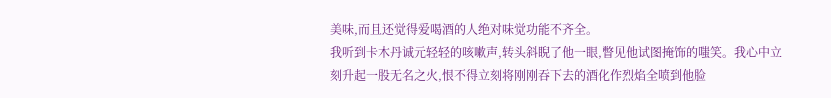美味,而且还觉得爱喝酒的人绝对味觉功能不齐全。
我听到卡木丹诚元轻轻的咳嗽声,转头斜睨了他一眼,瞥见他试图掩饰的嗤笑。我心中立刻升起一股无名之火,恨不得立刻将刚刚吞下去的酒化作烈焰全喷到他脸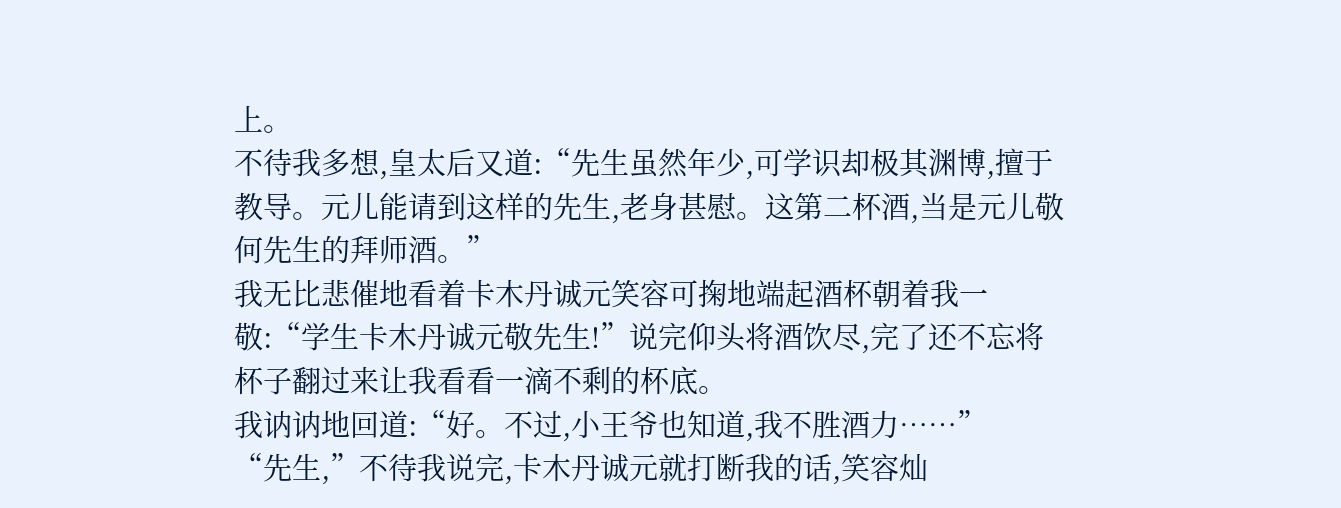上。
不待我多想,皇太后又道:“先生虽然年少,可学识却极其渊博,擅于教导。元儿能请到这样的先生,老身甚慰。这第二杯酒,当是元儿敬何先生的拜师酒。”
我无比悲催地看着卡木丹诚元笑容可掬地端起酒杯朝着我一敬:“学生卡木丹诚元敬先生!”说完仰头将酒饮尽,完了还不忘将杯子翻过来让我看看一滴不剩的杯底。
我讷讷地回道:“好。不过,小王爷也知道,我不胜酒力……”
“先生,”不待我说完,卡木丹诚元就打断我的话,笑容灿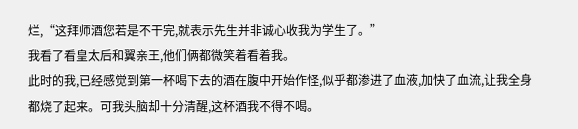烂,“这拜师酒您若是不干完,就表示先生并非诚心收我为学生了。”
我看了看皇太后和翼亲王,他们俩都微笑着看着我。
此时的我,已经感觉到第一杯喝下去的酒在腹中开始作怪,似乎都渗进了血液,加快了血流,让我全身都烧了起来。可我头脑却十分清醒,这杯酒我不得不喝。